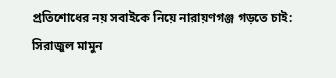প্রতিশোধের নয় সবাইকে নিয়ে নারায়ণগঞ্জ গড়তে চাই: সিরাজুল মামুন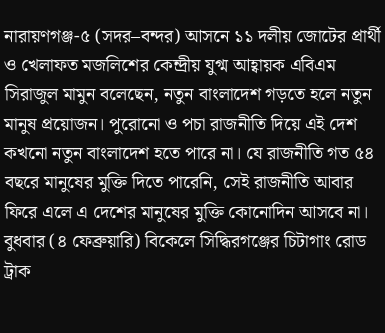নারায়ণগঞ্জ-৫ (সদর–বন্দর) আসনে ১১ দলীয় জোটের প্রার্থী ও খেলাফত মজলিশের কেন্দ্রীয় যুগ্ম আহ্বায়ক এবিএম সিরাজুল মামুন বলেছেন, নতুন বাংলাদেশ গড়তে হলে নতুন মানুষ প্রয়োজন। পুরোনো ও পচা রাজনীতি দিয়ে এই দেশ কখনো নতুন বাংলাদেশ হতে পারে না। যে রাজনীতি গত ৫৪ বছরে মানুষের মুক্তি দিতে পারেনি, সেই রাজনীতি আবার ফিরে এলে এ দেশের মানুষের মুক্তি কোনোদিন আসবে না।
বুধবার (৪ ফেব্রুয়ারি) বিকেলে সিদ্ধিরগঞ্জের চিটাগাং রোড ট্রাক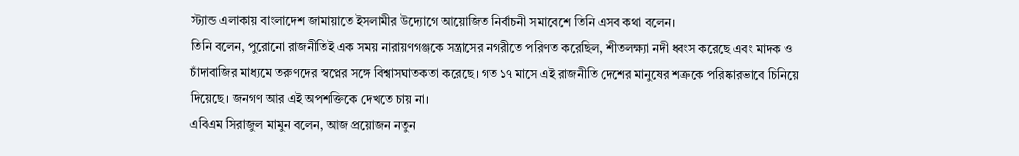স্ট্যান্ড এলাকায় বাংলাদেশ জামায়াতে ইসলামীর উদ্যোগে আয়োজিত নির্বাচনী সমাবেশে তিনি এসব কথা বলেন।
তিনি বলেন, পুরোনো রাজনীতিই এক সময় নারায়ণগঞ্জকে সন্ত্রাসের নগরীতে পরিণত করেছিল, শীতলক্ষ্যা নদী ধ্বংস করেছে এবং মাদক ও চাঁদাবাজির মাধ্যমে তরুণদের স্বপ্নের সঙ্গে বিশ্বাসঘাতকতা করেছে। গত ১৭ মাসে এই রাজনীতি দেশের মানুষের শত্রুকে পরিষ্কারভাবে চিনিয়ে দিয়েছে। জনগণ আর এই অপশক্তিকে দেখতে চায় না।
এবিএম সিরাজুল মামুন বলেন, আজ প্রয়োজন নতুন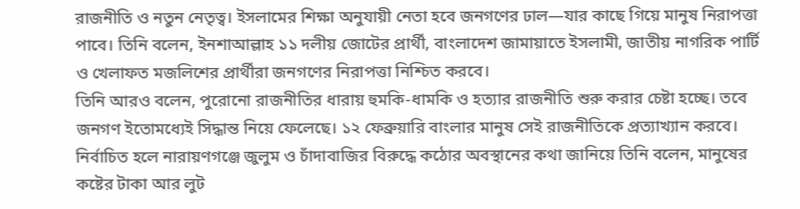রাজনীতি ও নতুন নেতৃত্ব। ইসলামের শিক্ষা অনুযায়ী নেতা হবে জনগণের ঢাল—যার কাছে গিয়ে মানুষ নিরাপত্তা পাবে। তিনি বলেন, ইনশাআল্লাহ ১১ দলীয় জোটের প্রার্থী, বাংলাদেশ জামায়াতে ইসলামী, জাতীয় নাগরিক পার্টি ও খেলাফত মজলিশের প্রার্থীরা জনগণের নিরাপত্তা নিশ্চিত করবে।
তিনি আরও বলেন, পুরোনো রাজনীতির ধারায় হুমকি-ধামকি ও হত্যার রাজনীতি শুরু করার চেষ্টা হচ্ছে। তবে জনগণ ইতোমধ্যেই সিদ্ধান্ত নিয়ে ফেলেছে। ১২ ফেব্রুয়ারি বাংলার মানুষ সেই রাজনীতিকে প্রত্যাখ্যান করবে।
নির্বাচিত হলে নারায়ণগঞ্জে জুলুম ও চাঁদাবাজির বিরুদ্ধে কঠোর অবস্থানের কথা জানিয়ে তিনি বলেন, মানুষের কষ্টের টাকা আর লুট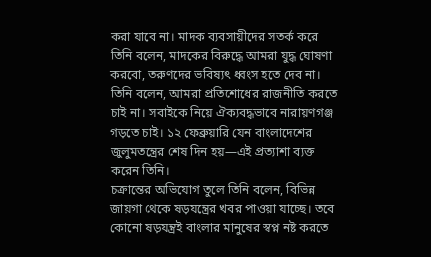করা যাবে না। মাদক ব্যবসায়ীদের সতর্ক করে তিনি বলেন, মাদকের বিরুদ্ধে আমরা যুদ্ধ ঘোষণা করবো, তরুণদের ভবিষ্যৎ ধ্বংস হতে দেব না।
তিনি বলেন, আমরা প্রতিশোধের রাজনীতি করতে চাই না। সবাইকে নিয়ে ঐক্যবদ্ধভাবে নারায়ণগঞ্জ গড়তে চাই। ১২ ফেব্রুয়ারি যেন বাংলাদেশের জুলুমতন্ত্রের শেষ দিন হয়—এই প্রত্যাশা ব্যক্ত করেন তিনি।
চক্রান্তের অভিযোগ তুলে তিনি বলেন, বিভিন্ন জায়গা থেকে ষড়যন্ত্রের খবর পাওয়া যাচ্ছে। তবে কোনো ষড়যন্ত্রই বাংলার মানুষের স্বপ্ন নষ্ট করতে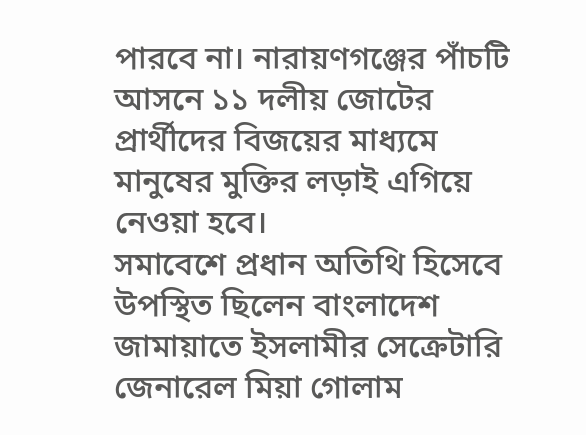পারবে না। নারায়ণগঞ্জের পাঁচটি আসনে ১১ দলীয় জোটের প্রার্থীদের বিজয়ের মাধ্যমে মানুষের মুক্তির লড়াই এগিয়ে নেওয়া হবে।
সমাবেশে প্রধান অতিথি হিসেবে উপস্থিত ছিলেন বাংলাদেশ জামায়াতে ইসলামীর সেক্রেটারি জেনারেল মিয়া গোলাম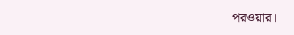পরওয়ার।